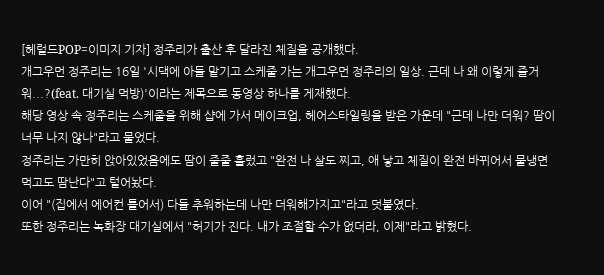[헤럴드POP=이미지 기자] 정주리가 출산 후 달라진 체질을 공개했다.
개그우먼 정주리는 16일 '시댁에 아들 맡기고 스케줄 가는 개그우먼 정주리의 일상. 근데 나 왜 이렇게 즐거워...?(feat. 대기실 먹방)'이라는 제목으로 동영상 하나를 게재했다.
해당 영상 속 정주리는 스케줄을 위해 샵에 가서 메이크업, 헤어스타일링을 받은 가운데 "근데 나만 더워? 땀이 너무 나지 않나"라고 물었다.
정주리는 가만히 앉아있었음에도 땀이 줄줄 흘렀고 "완전 나 살도 찌고, 애 낳고 체질이 완전 바뀌어서 물냉면 먹고도 땀난다"고 털어놨다.
이어 "(집에서 에어컨 틀어서) 다들 추워하는데 나만 더워해가지고"라고 덧붙였다.
또한 정주리는 녹화장 대기실에서 "허기가 진다. 내가 조절할 수가 없더라, 이제"라고 밝혔다.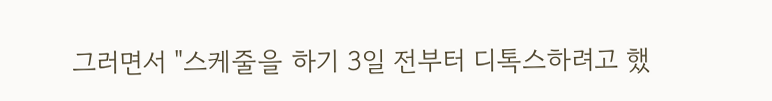그러면서 "스케줄을 하기 3일 전부터 디톡스하려고 했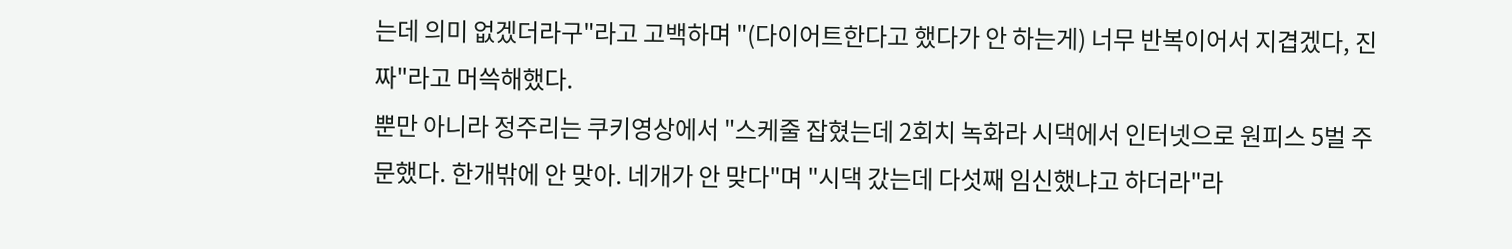는데 의미 없겠더라구"라고 고백하며 "(다이어트한다고 했다가 안 하는게) 너무 반복이어서 지겹겠다, 진짜"라고 머쓱해했다.
뿐만 아니라 정주리는 쿠키영상에서 "스케줄 잡혔는데 2회치 녹화라 시댁에서 인터넷으로 원피스 5벌 주문했다. 한개밖에 안 맞아. 네개가 안 맞다"며 "시댁 갔는데 다섯째 임신했냐고 하더라"라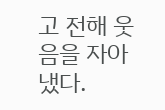고 전해 웃음을 자아냈다.